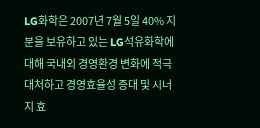LG화학은 2007년 7월 5일 40% 지분을 보유하고 있는 LG석유화학에 대해 국내외 경영환경 변화에 적극 대처하고 경영효율성 증대 및 시너지 효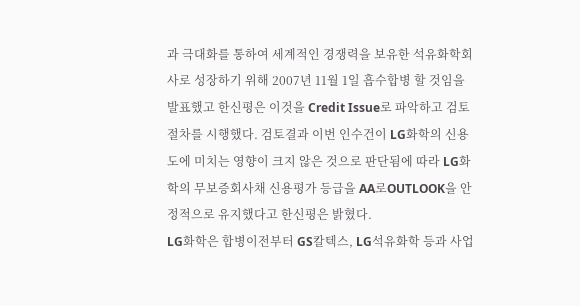과 극대화를 통하여 세계적인 경쟁력을 보유한 석유화학회사로 성장하기 위해 2007년 11월 1일 흡수합병 할 것임을 발표했고 한신평은 이것을 Credit Issue로 파악하고 검토절차를 시행했다. 검토결과 이번 인수건이 LG화학의 신용도에 미치는 영향이 크지 않은 것으로 판단됨에 따라 LG화학의 무보증회사채 신용평가 등급을 AA로OUTLOOK을 안정적으로 유지했다고 한신평은 밝혔다.
LG화학은 합병이전부터 GS칼텍스, LG석유화학 등과 사업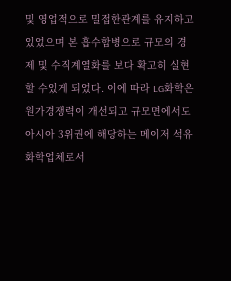및 영업적으로 밀접한관계를 유지하고 있었으며 본 흡수합병으로 규모의 경제 및 수직계열화를 보다 확고히 실현할 수있게 되었다. 이에 따라 LG화학은 원가경쟁력이 개선되고 규모면에서도 아시아 3위권에 해당하는 메이저 석유화학업체로서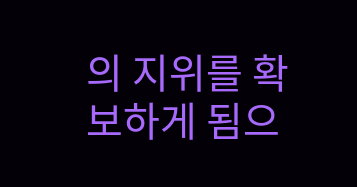의 지위를 확보하게 됨으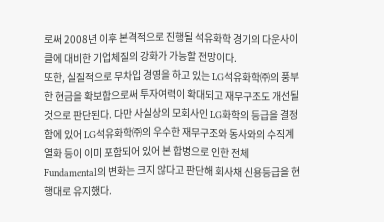로써 2008년 이후 본격적으로 진행될 석유화학 경기의 다운사이클에 대비한 기업체질의 강화가 가능할 전망이다.
또한, 실질적으로 무차입 경영을 하고 있는 LG석유화학㈜의 풍부한 현금을 확보함으로써 투자여력이 확대되고 재무구조도 개선될 것으로 판단된다. 다만 사실상의 모회사인 LG화학의 등급을 결정함에 있어 LG석유화학㈜의 우수한 재무구조와 동사와의 수직계열화 등이 이미 포함되어 있어 본 합병으로 인한 전체 Fundamental의 변화는 크지 않다고 판단해 회사채 신용등급을 현행대로 유지했다.